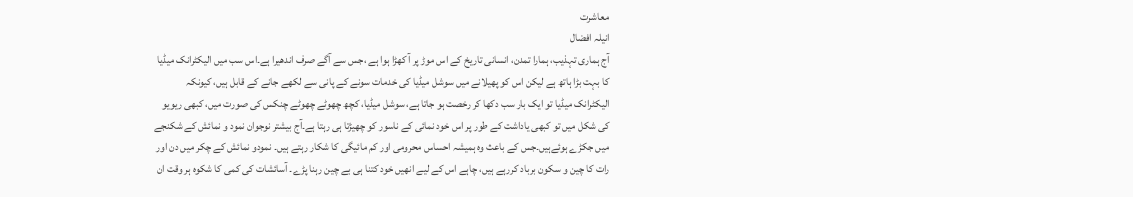معاشرت
انیلہ افضال
آج ہماری تہذیب، ہمارا تمدن، انسانی تاریخ کے اس موڑ پر آ کھڑا ہوا ہے ،جس سے آگے صرف اندھیرا ہے۔اس سب میں الیکٹرانک میڈیا کا بہت بڑا ہاتھ ہے لیکن اس کو پھیلانے میں سوشل میڈیا کی خدمات سونے کے پانی سے لکھے جانے کے قابل ہیں، کیونکہ الیکٹرانک میڈیا تو ایک بار سب دکھا کر رخصت ہو جاتا ہے، سوشل میڈیا، کچھ چھوٹے چھوٹے چنکس کی صورت میں، کبھی ریویو کی شکل میں تو کبھی یاداشت کے طور پر اس خود نمائی کے ناسور کو چھیڑتا ہی رہتا ہے۔آج بیشتر نوجوان نمود و نمائش کے شکنجے میں جکڑے ہوئےہیں۔جس کے باعث وہ ہمیشہ احساس محرومی اور کم مائیگی کا شکار رہتے ہیں۔ نمودو نمائش کے چکر میں دن اور رات کا چین و سکون برباد کررہے ہیں، چاہے اس کے لیے انھیں خود کتنا ہی بے چین رہنا پڑے۔ آسائشات کی کمی کا شکوہ ہر وقت ان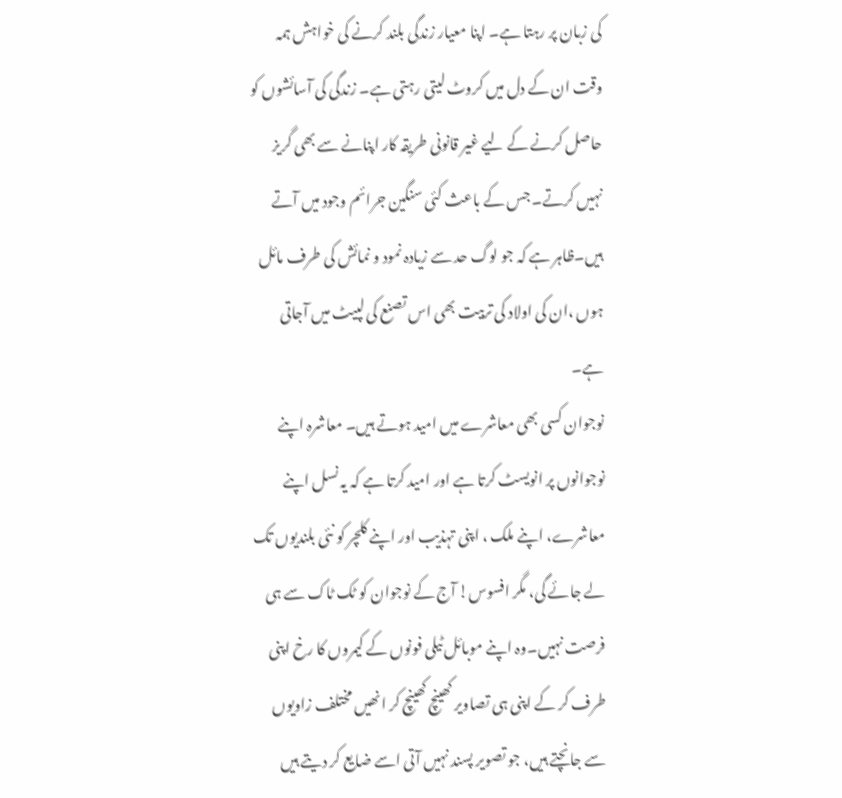کی زبان پر رہتا ہے۔ اپنا معیار زندگی بلند کرنے کی خواہش ہمہ وقت ان کے دل میں کروٹ لیتی رہتی ہے۔ زندگی کی آسائشوں کو حاصل کرنے کے لیے غیر قانونی طریقہ کار اپنانے سے بھی گریز نہیں کرتے۔ جس کے باعث کئی سنگین جرائم وجود میں آتے ہیں۔ظاہر ہے کہ جو لوگ حد سے زیادہ نمود و نمائش کی طرف مائل ہوں ،ان کی اولاد کی تربیت بھی اس تصنع کی لپیٹ میں آجاتی ہے۔
نوجوان کسی بھی معاشرے میں امید ہوتے ہیں۔ معاشرہ اپنے نوجوانوں پر انویسٹ کرتا ہے اور امید کرتا ہے کہ یہ نسل اپنے معاشرے، اپنے ملک ، اپنی تہذیب اور اپنے کلچر کو نئی بلندیوں تک لے جائے گی، مگر افسوس! آج کے نوجوان کو ٹک ٹاک سے ہی فرصت نہیں۔وہ اپنے موبائل ٹیلی فونوں کے کیمروں کا رخ اپنی طرف کر کے اپنی ہی تصاویر کھینچ کھینچ کر انھیں مختلف زاویوں سے جانچتے ہیں، جو تصویر پسند نہیں آتی اسے ضایع کر دیتے ہیں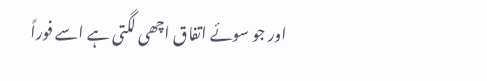اور جو سوئے اتفاق اچھی لگتی ہے اسے فوراً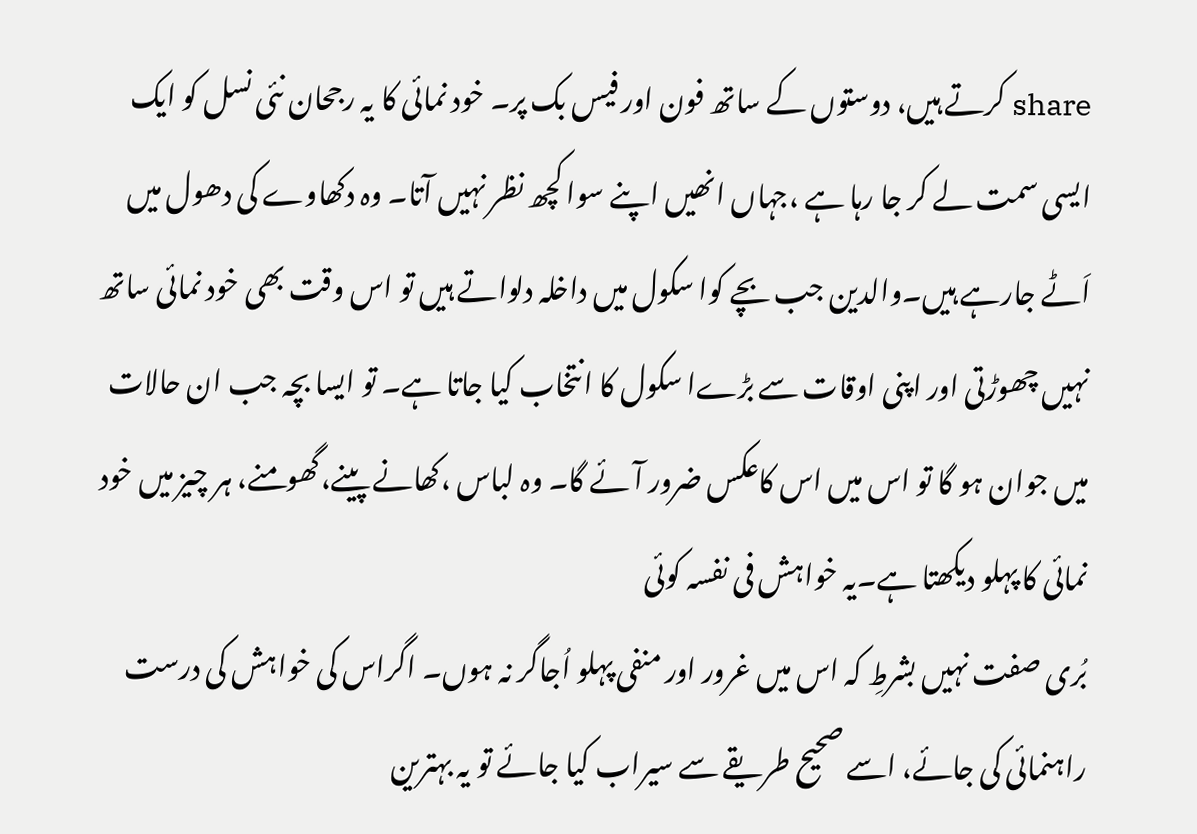share کرتے ہیں، دوستوں کے ساتھ فون اور فیس بک پر۔ خود نمائی کا یہ رجحان نئی نسل کو ایک ایسی سمت لے کر جا رہا ہے ،جہاں انھیں اپنے سوا کچھ نظر نہیں آتا۔ وہ دکھاوے کی دھول میں اَٹے جارہے ہیں۔والدین جب بچے کوا سکول میں داخلہ دلواتے ہیں تو اس وقت بھی خود نمائی ساتھ نہیں چھوڑتی اور اپنی اوقات سے بڑےا سکول کا انتخاب کیا جاتا ہے۔ تو ایسا بچہ جب ان حالات میں جوان ہو گا تو اس میں اس کاعکس ضرور آئے گا۔ وہ لباس ،کھانے پینے،گھومنے، ہر چیز میں خود نمائی کا پہلو دیکھتا ہے۔یہ خواہش فی نفسہ کوئی
بُری صفت نہیں بشرطِ کہ اس میں غرور اور منفی پہلو اُجاگر نہ ہوں۔ اگراس کی خواہش کی درست راہنمائی کی جائے، اسے صحیح طریقے سے سیراب کیا جائے تو یہ بہترین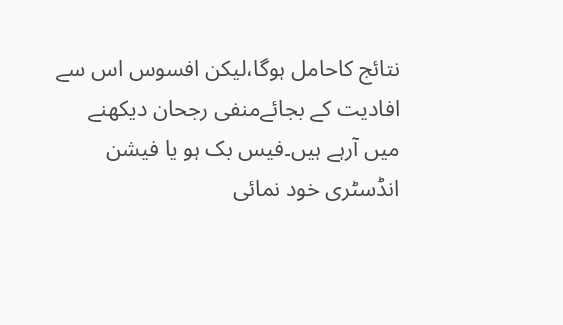نتائج کاحامل ہوگا،لیکن افسوس اس سے افادیت کے بجائےمنفی رجحان دیکھنے میں آرہے ہیں۔فیس بک ہو یا فیشن انڈسٹری خود نمائی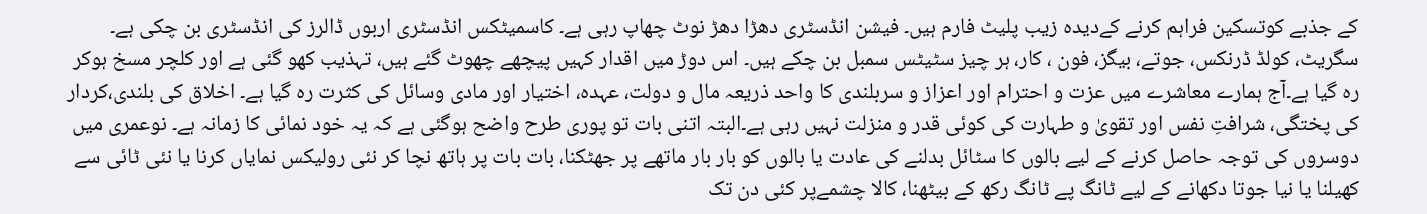کے جذبے کوتسکین فراہم کرنے کےدیدہ زیب پلیٹ فارم ہیں۔ فیشن انڈسٹری دھڑا دھڑ نوٹ چھاپ رہی ہے۔ کاسمیٹکس انڈسٹری اربوں ڈالرز کی انڈسٹری بن چکی ہے۔ سگریٹ، کولڈ ڈرنکس، جوتے، بیگز، فون ، کار، ہر چیز سٹیٹس سمبل بن چکے ہیں۔ اس دوڑ میں اقدار کہیں پیچھے چھوٹ گئے ہیں، تہذیب کھو گئی ہے اور کلچر مسخ ہوکر رہ گیا ہے۔آج ہمارے معاشرے میں عزت و احترام اور اعزاز و سربلندی کا واحد ذریعہ مال و دولت، عہدہ، اختیار اور مادی وسائل کی کثرت رہ گیا ہے۔ اخلاق کی بلندی،کردار کی پختگی، شرافتِ نفس اور تقویٰ و طہارت کی کوئی قدر و منزلت نہیں رہی ہے۔البتہ اتنی بات تو پوری طرح واضح ہوگئی ہے کہ یہ خود نمائی کا زمانہ ہے۔ نوعمری میں دوسروں کی توجہ حاصل کرنے کے لیے بالوں کا سٹائل بدلنے کی عادت یا بالوں کو بار بار ماتھے پر جھٹکنا، بات بات پر ہاتھ نچا کر نئی رولیکس نمایاں کرنا یا نئی ٹائی سے کھیلنا یا نیا جوتا دکھانے کے لیے ٹانگ پے ٹانگ رکھ کے بیٹھنا، کالا چشمےپر کئی دن تک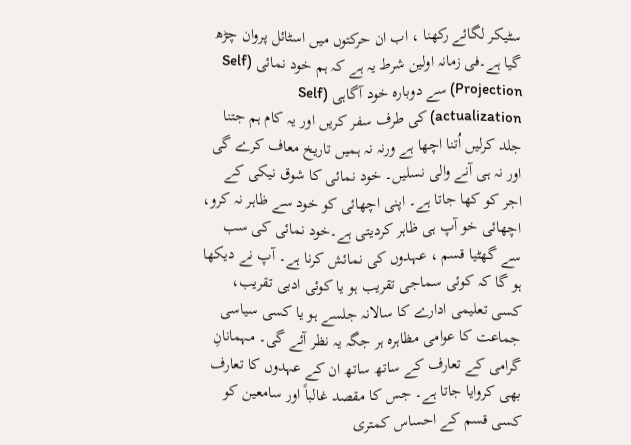سٹیکر لگائے رکھنا ، اب ان حرکتوں میں اسٹائل پروان چڑھ گیا ہے۔فی زمانہ اولین شرط یہ ہے کہ ہم خود نمائی (Self Projection) سے دوبارہ خود آگاہی (Self actualization) کی طرف سفر کریں اور یہ کام ہم جتنا جلد کرلیں اُتنا اچھا ہے ورنہ نہ ہمیں تاریخ معاف کرے گی اور نہ ہی آنے والی نسلیں۔ خود نمائی کا شوق نیکی کے اجر کو کھا جاتا ہے۔ اپنی اچھائی کو خود سے ظاہر نہ کرو، اچھائی خو آپ ہی ظاہر کردیتی ہے۔خود نمائی کی سب سے گھٹیا قسم ، عہدوں کی نمائش کرنا ہے۔ آپ نے دیکھا ہو گا کہ کوئی سماجی تقریب ہو یا کوئی ادبی تقریب، کسی تعلیمی ادارے کا سالانہ جلسے ہو یا کسی سیاسی جماعت کا عوامی مظاہرہ ہر جگہ یہ نظر آئے گی۔ مہمانانِ گرامی کے تعارف کے ساتھ ساتھ ان کے عہدوں کا تعارف بھی کروایا جاتا ہے۔ جس کا مقصد غالباً اور سامعین کو کسی قسم کے احساس کمتری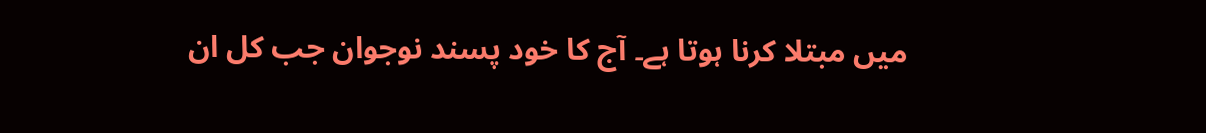میں مبتلا کرنا ہوتا ہے۔ آج کا خود پسند نوجوان جب کل ان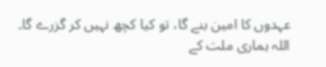عہدوں کا امین بنے گا، تو کیا کچھ نہیں کر گزرے گا۔ اللہ ہماری ملت کے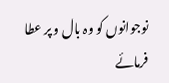نوجوانوں کو وہ بال و پر عطا فرمائے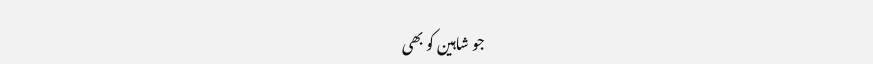جو شاہین کو بھی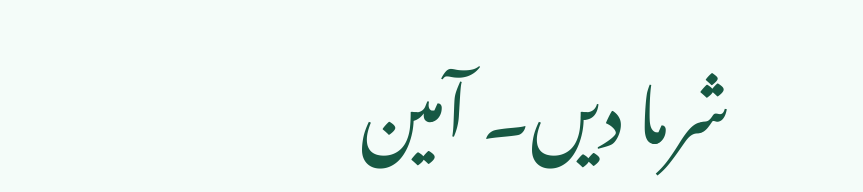شرما دیں۔ آمین